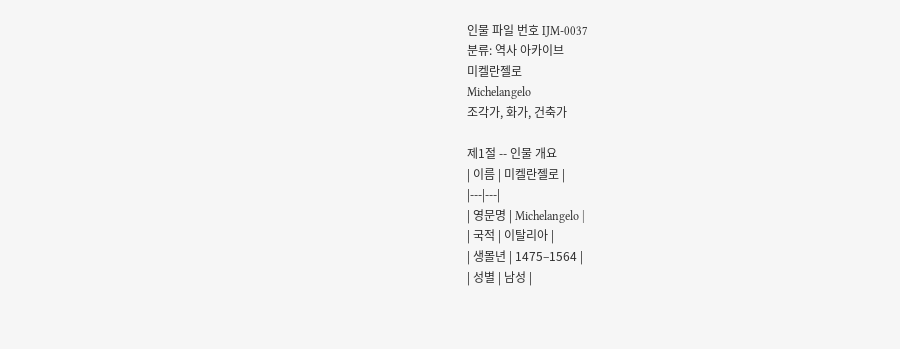인물 파일 번호 IJM-0037
분류: 역사 아카이브
미켈란젤로
Michelangelo
조각가, 화가, 건축가

제1절 -- 인물 개요
| 이름 | 미켈란젤로 |
|---|---|
| 영문명 | Michelangelo |
| 국적 | 이탈리아 |
| 생몰년 | 1475–1564 |
| 성별 | 남성 |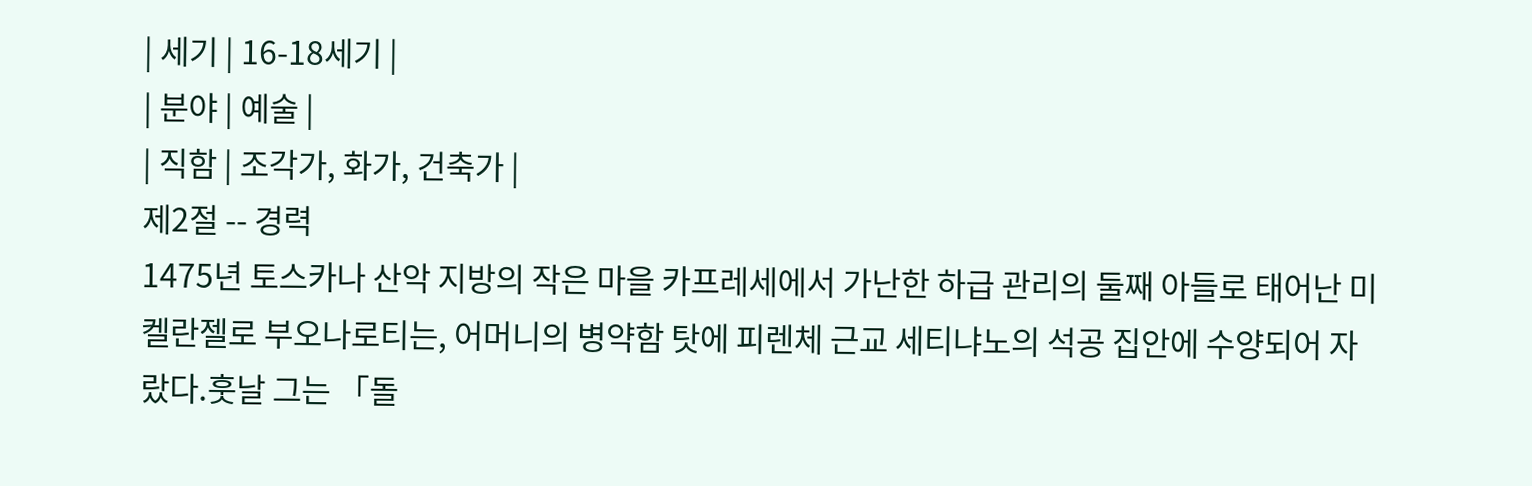| 세기 | 16-18세기 |
| 분야 | 예술 |
| 직함 | 조각가, 화가, 건축가 |
제2절 -- 경력
1475년 토스카나 산악 지방의 작은 마을 카프레세에서 가난한 하급 관리의 둘째 아들로 태어난 미켈란젤로 부오나로티는, 어머니의 병약함 탓에 피렌체 근교 세티냐노의 석공 집안에 수양되어 자랐다.훗날 그는 「돌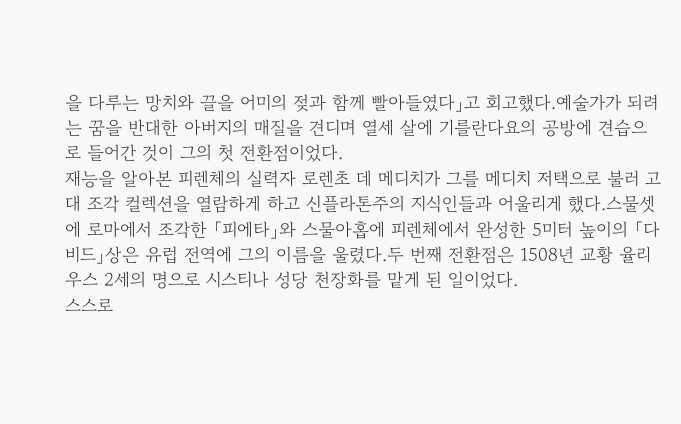을 다루는 망치와 끌을 어미의 젖과 함께 빨아들였다」고 회고했다.예술가가 되려는 꿈을 반대한 아버지의 매질을 견디며 열세 살에 기를란다요의 공방에 견습으로 들어간 것이 그의 첫 전환점이었다.
재능을 알아본 피렌체의 실력자 로렌초 데 메디치가 그를 메디치 저택으로 불러 고대 조각 컬렉션을 열람하게 하고 신플라톤주의 지식인들과 어울리게 했다.스물셋에 로마에서 조각한 「피에타」와 스물아홉에 피렌체에서 완성한 5미터 높이의 「다비드」상은 유럽 전역에 그의 이름을 울렸다.두 번째 전환점은 1508년 교황 율리우스 2세의 명으로 시스티나 성당 천장화를 맡게 된 일이었다.
스스로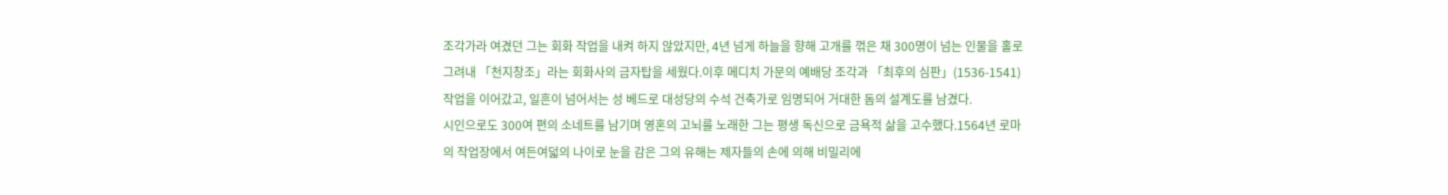조각가라 여겼던 그는 회화 작업을 내켜 하지 않았지만, 4년 넘게 하늘을 향해 고개를 꺾은 채 300명이 넘는 인물을 홀로 그려내 「천지창조」라는 회화사의 금자탑을 세웠다.이후 메디치 가문의 예배당 조각과 「최후의 심판」(1536-1541) 작업을 이어갔고, 일흔이 넘어서는 성 베드로 대성당의 수석 건축가로 임명되어 거대한 돔의 설계도를 남겼다.
시인으로도 300여 편의 소네트를 남기며 영혼의 고뇌를 노래한 그는 평생 독신으로 금욕적 삶을 고수했다.1564년 로마의 작업장에서 여든여덟의 나이로 눈을 감은 그의 유해는 제자들의 손에 의해 비밀리에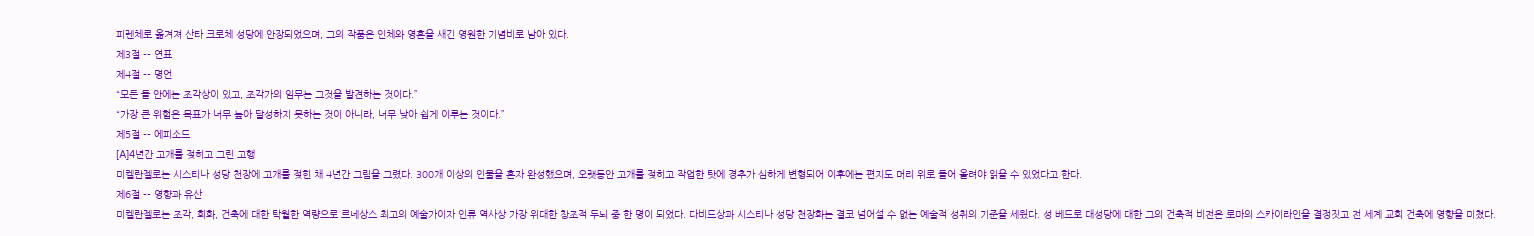피렌체로 옮겨져 산타 크로체 성당에 안장되었으며, 그의 작품은 인체와 영혼을 새긴 영원한 기념비로 남아 있다.
제3절 -- 연표
제4절 -- 명언
“모든 돌 안에는 조각상이 있고, 조각가의 임무는 그것을 발견하는 것이다.”
“가장 큰 위험은 목표가 너무 높아 달성하지 못하는 것이 아니라, 너무 낮아 쉽게 이루는 것이다.”
제5절 -- 에피소드
[A]4년간 고개를 젖히고 그린 고행
미켈란젤로는 시스티나 성당 천장에 고개를 젖힌 채 4년간 그림을 그렸다. 300개 이상의 인물을 혼자 완성했으며, 오랫동안 고개를 젖히고 작업한 탓에 경추가 심하게 변형되어 이후에는 편지도 머리 위로 들어 올려야 읽을 수 있었다고 한다.
제6절 -- 영향과 유산
미켈란젤로는 조각, 회화, 건축에 대한 탁월한 역량으로 르네상스 최고의 예술가이자 인류 역사상 가장 위대한 창조적 두뇌 중 한 명이 되었다. 다비드상과 시스티나 성당 천장화는 결코 넘어설 수 없는 예술적 성취의 기준을 세웠다. 성 베드로 대성당에 대한 그의 건축적 비전은 로마의 스카이라인을 결정짓고 전 세계 교회 건축에 영향을 미쳤다.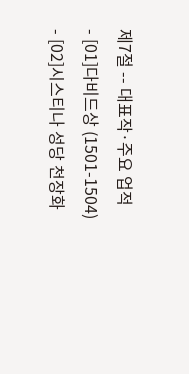제7절 -- 대표작·주요 업적
- [01]다비드상 (1501-1504)
- [02]시스티나 성당 천장화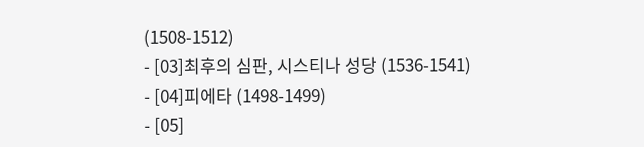(1508-1512)
- [03]최후의 심판, 시스티나 성당 (1536-1541)
- [04]피에타 (1498-1499)
- [05]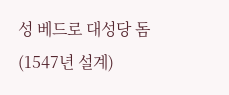성 베드로 대성당 돔 (1547년 설계)